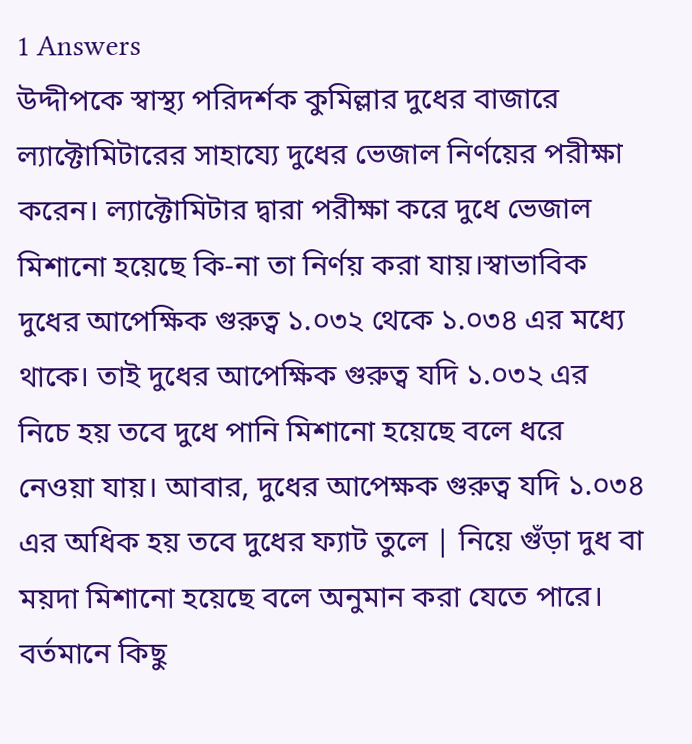1 Answers
উদ্দীপকে স্বাস্থ্য পরিদর্শক কুমিল্লার দুধের বাজারে ল্যাক্টোমিটারের সাহায্যে দুধের ভেজাল নির্ণয়ের পরীক্ষা করেন। ল্যাক্টোমিটার দ্বারা পরীক্ষা করে দুধে ভেজাল মিশানো হয়েছে কি-না তা নির্ণয় করা যায়।স্বাভাবিক দুধের আপেক্ষিক গুরুত্ব ১.০৩২ থেকে ১.০৩৪ এর মধ্যে থাকে। তাই দুধের আপেক্ষিক গুরুত্ব যদি ১.০৩২ এর নিচে হয় তবে দুধে পানি মিশানো হয়েছে বলে ধরে নেওয়া যায়। আবার, দুধের আপেক্ষক গুরুত্ব যদি ১.০৩৪ এর অধিক হয় তবে দুধের ফ্যাট তুলে | নিয়ে গুঁড়া দুধ বা ময়দা মিশানো হয়েছে বলে অনুমান করা যেতে পারে।
বর্তমানে কিছু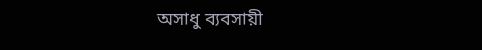অসাধু ব্যবসায়ী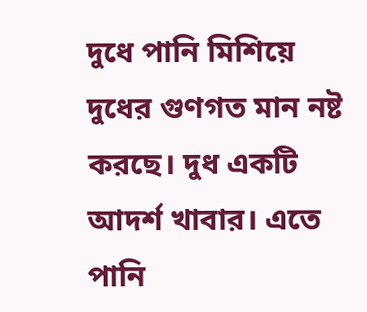দুধে পানি মিশিয়ে দুধের গুণগত মান নষ্ট করছে। দুধ একটি আদর্শ খাবার। এতে পানি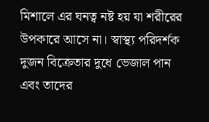মিশালে এর ঘনত্ব নষ্ট হয় যা শরীরের উপকারে আসে না। স্বাস্থ্য পরিদর্শক দুজন বিক্রেতার দুধে ভেজাল পান এবং তাদের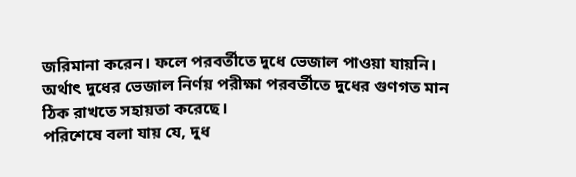জরিমানা করেন। ফলে পরবর্তীতে দুধে ভেজাল পাওয়া যায়নি। অর্থাৎ দুধের ভেজাল নির্ণয় পরীক্ষা পরবর্তীতে দুধের গুণগত মান ঠিক রাখতে সহায়তা করেছে।
পরিশেষে বলা যায় যে, দুধ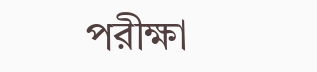পরীক্ষা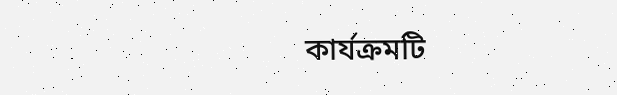কার্যক্রমটি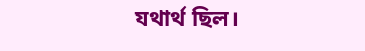যথার্থ ছিল।